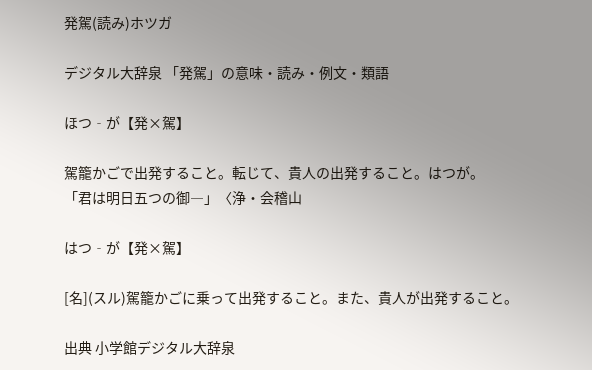発駕(読み)ホツガ

デジタル大辞泉 「発駕」の意味・読み・例文・類語

ほつ‐が【発×駕】

駕籠かごで出発すること。転じて、貴人の出発すること。はつが。
「君は明日五つの御―」〈浄・会稽山

はつ‐が【発×駕】

[名](スル)駕籠かごに乗って出発すること。また、貴人が出発すること。

出典 小学館デジタル大辞泉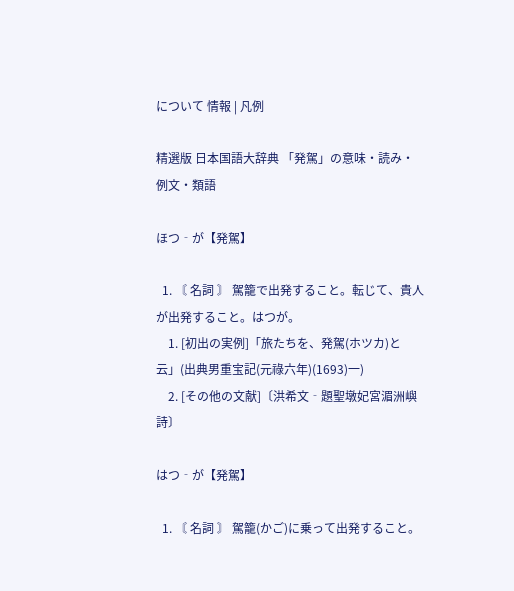について 情報 | 凡例

精選版 日本国語大辞典 「発駕」の意味・読み・例文・類語

ほつ‐が【発駕】

  1. 〘 名詞 〙 駕籠で出発すること。転じて、貴人が出発すること。はつが。
    1. [初出の実例]「旅たちを、発駕(ホツカ)と云」(出典男重宝記(元祿六年)(1693)一)
    2. [その他の文献]〔洪希文‐題聖墩妃宮湄洲嶼詩〕

はつ‐が【発駕】

  1. 〘 名詞 〙 駕籠(かご)に乗って出発すること。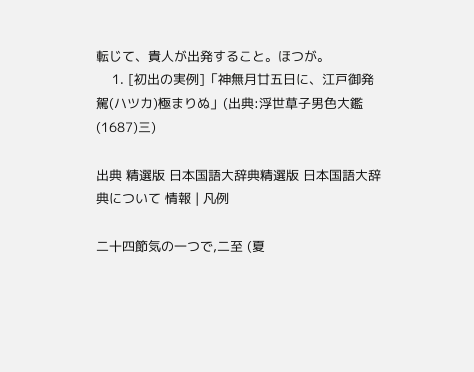転じて、貴人が出発すること。ほつが。
    1. [初出の実例]「神無月廿五日に、江戸御発駕(ハツカ)極まりぬ」(出典:浮世草子男色大鑑(1687)三)

出典 精選版 日本国語大辞典精選版 日本国語大辞典について 情報 | 凡例

二十四節気の一つで,二至 (夏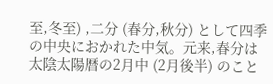至,冬至) ,二分 (春分,秋分) として四季の中央におかれた中気。元来,春分は太陰太陽暦の2月中 (2月後半) のこと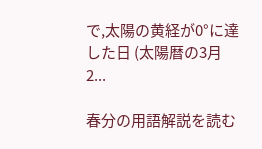で,太陽の黄経が0°に達した日 (太陽暦の3月 2...

春分の用語解説を読む